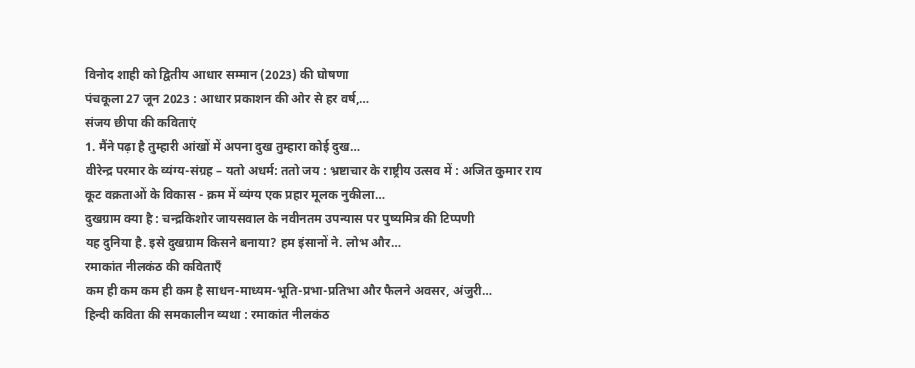विनोद शाही को द्वितीय आधार सम्मान (2023) की घोषणा
पंचकूला 27 जून 2023 : आधार प्रकाशन की ओर से हर वर्ष,…
संजय छीपा की कविताएं
1. मैंने पढ़ा है तुम्हारी आंखों में अपना दुख तुम्हारा कोई दुख…
वीरेन्द्र परमार के व्यंग्य-संग्रह – यतो अधर्म: ततो जय : भ्रष्टाचार के राष्ट्रीय उत्सव में : अजित कुमार राय
कूट वक्रताओं के विकास - क्रम में व्यंग्य एक प्रहार मूलक नुकीला…
दुखग्राम क्या है : चन्द्रकिशोर जायसवाल के नवीनतम उपन्यास पर पुष्यमित्र की टिप्पणी
यह दुनिया है. इसे दुखग्राम किसने बनाया? हम इंसानों ने. लोभ और…
रमाकांत नीलकंठ की कविताएँ
कम ही कम कम ही कम है साधन-माध्यम-भूति-प्रभा-प्रतिभा और फैलने अवसर, अंजुरी…
हिन्दी कविता की समकालीन व्यथा : रमाकांत नीलकंठ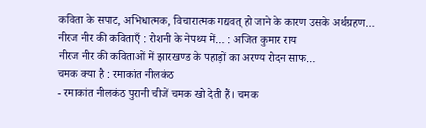कविता के सपाट, अभिधात्मक, विचारात्मक गद्यवत् हो जाने के कारण उसके अर्थग्रहण…
नीरज नीर की कविताएँ : रोशनी के नेपथ्य में… : अजित कुमार राय
नीरज नीर की कविताओं में झारखण्ड के पहाड़ों का अरण्य रोदन साफ…
चमक क्या है : रमाकांत नीलकंठ
- रमाकांत नीलकंठ पुरानी चीजें चमक खो देती हैं। चमक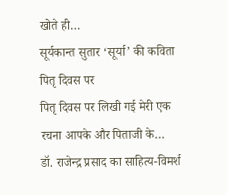खोते ही…
सूर्यकान्त सुतार ‘सूर्या’ की कविता पितृ दिवस पर
पितृ दिवस पर लिखी गई मेरी एक रचना आपके और पिताजी के…
डॉ. राजेन्द्र प्रसाद का साहित्य-विमर्श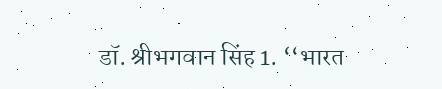डॉ. श्रीभगवान सिंह 1. ‘‘भारत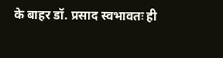के बाहर डॉ. प्रसाद स्वभावतः ही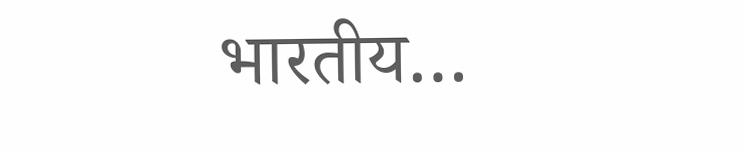भारतीय…